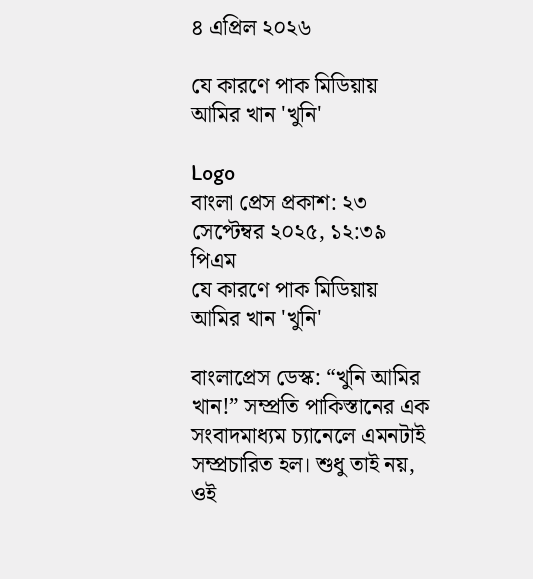৪ এপ্রিল ২০২৬

যে কারণে পাক মিডিয়ায় আমির খান 'খুনি'

Logo
বাংলা প্রেস প্রকাশ: ২৩ সেপ্টেম্বর ২০২৫, ১২:৩৯ পিএম
যে কারণে পাক মিডিয়ায় আমির খান 'খুনি'

বাংলাপ্রেস ডেস্ক: “খুনি আমির খান!” সম্প্রতি পাকিস্তানের এক সংবাদমাধ্যম চ্যানেলে এমনটাই সম্প্রচারিত হল। শুধু তাই নয়, ওই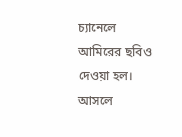চ্যানেলে আমিরের ছবিও দেওয়া হল। আসলে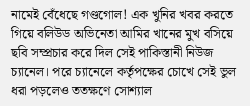নামেই বেঁধেছে গণ্ডগোল! এক খুনির খবর করতে গিয়ে বলিউড অভিনেতা আমির খানের মুখ বসিয়ে ছবি সম্প্রচার করে দিল সেই পাকিস্তানী নিউজ চ্যানেল। পরে চ্যানেলে কর্তৃপক্ষের চোখে সেই ভুল ধরা পড়লেও ততক্ষণে সোশ্যাল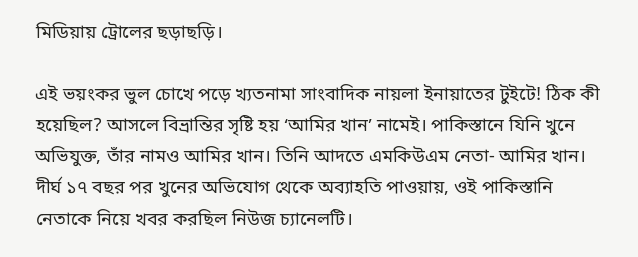মিডিয়ায় ট্রোলের ছড়াছড়ি।

এই ভয়ংকর ভুল চোখে পড়ে খ্যতনামা সাংবাদিক নায়লা ইনায়াতের টুইটে! ঠিক কী হয়েছিল? আসলে বিভ্রান্তির সৃষ্টি হয় ‘আমির খান’ নামেই। পাকিস্তানে যিনি খুনে অভিযুক্ত, তাঁর নামও আমির খান। তিনি আদতে এমকিউএম নেতা- আমির খান। দীর্ঘ ১৭ বছর পর খুনের অভিযোগ থেকে অব্যাহতি পাওয়ায়, ওই পাকিস্তানি নেতাকে নিয়ে খবর করছিল নিউজ চ্যানেলটি।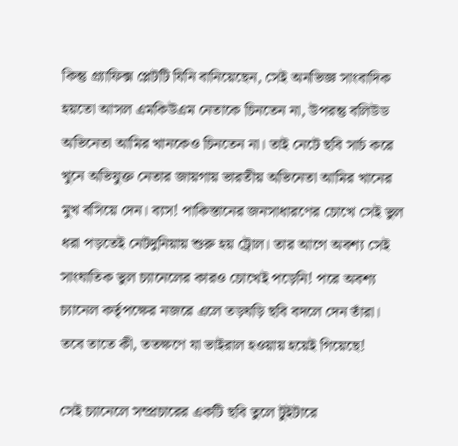কিন্তু গ্র্যাফিক্স প্লেটটি যিনি বানিয়েছেন, সেই অনভিজ্ঞ সাংবাদিক হয়তো আসল এমকিউএম নেতাকে চিনতেন না, উপরন্তু বলিউড অভিনেতা আমির খানকেও চিনতেন না। তাই নেটে ছবি সার্চ করে খুনে অভিযুক্ত নেতার জায়গায় ভারতীয় অভিনেতা আমির খানের মুখ বসিয়ে দেন। ব্যস! পাকিস্তানের জনসাধারণের চোখে সেই ভুল ধরা পড়তেই নেটদুনিয়ায় শুরু হয় ট্রোল। তার আগে অবশ্য সেই সাংঘাতিক ভুল চ্যানেলের কারও চোখেই পড়েনি! পরে অবশ্য চ্যানেল কর্তৃপক্ষের নজরে এলে তড়ঘড়ি ছবি বদলে দেন তাঁরা। তবে তাতে কী, ততক্ষণে যা ভাইরাল হওয়ায় হয়েই গিয়েছে!

সেই চ্যানেলে সম্প্রচারের একটি ছবি তুলে টুইটারে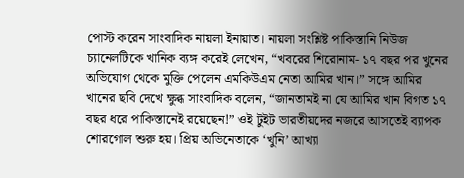পোস্ট করেন সাংবাদিক নায়লা ইনায়াত। নায়লা সংশ্লিষ্ট পাকিস্তানি নিউজ চ্যানেলটিকে খানিক ব্যঙ্গ করেই লেখেন, “খবরের শিরোনাম- ১৭ বছর পর খুনের অভিযোগ থেকে মুক্তি পেলেন এমকিউএম নেতা আমির খান।” সঙ্গে আমির খানের ছবি দেখে ক্ষুব্ধ সাংবাদিক বলেন, “জানতামই না যে আমির খান বিগত ১৭ বছর ধরে পাকিস্তানেই রয়েছেন!” ওই টুইট ভারতীয়দের নজরে আসতেই ব্যাপক শোরগোল শুরু হয়। প্রিয় অভিনেতাকে ‘খুনি’ আখ্যা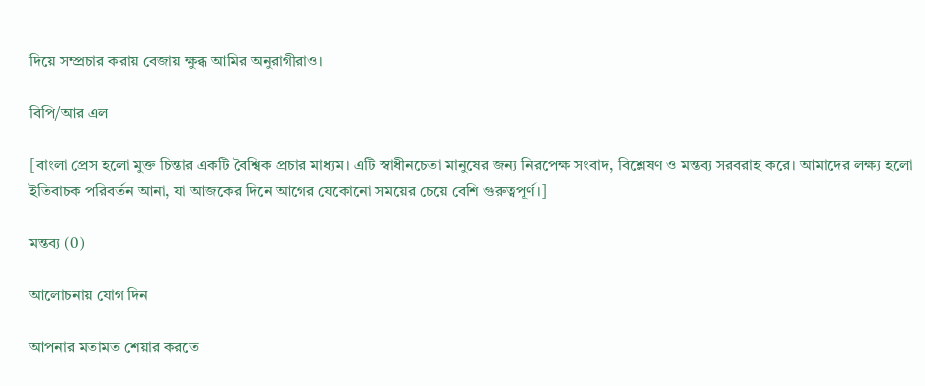দিয়ে সম্প্রচার করায় বেজায় ক্ষুব্ধ আমির অনুরাগীরাও।

বিপি/আর এল

[বাংলা প্রেস হলো মুক্ত চিন্তার একটি বৈশ্বিক প্রচার মাধ্যম। এটি স্বাধীনচেতা মানুষের জন্য নিরপেক্ষ সংবাদ, বিশ্লেষণ ও মন্তব্য সরবরাহ করে। আমাদের লক্ষ্য হলো ইতিবাচক পরিবর্তন আনা, যা আজকের দিনে আগের যেকোনো সময়ের চেয়ে বেশি গুরুত্বপূর্ণ।]

মন্তব্য (0)

আলোচনায় যোগ দিন

আপনার মতামত শেয়ার করতে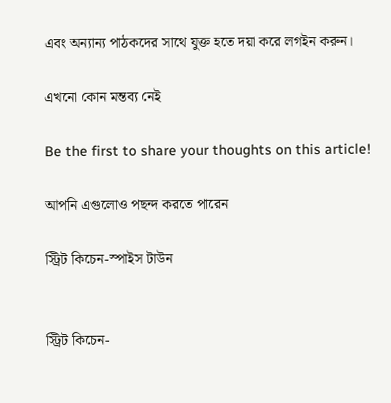এবং অন্যান্য পাঠকদের সাথে যুক্ত হতে দয়া করে লগইন করুন।

এখনো কোন মন্তব্য নেই

Be the first to share your thoughts on this article!

আপনি এগুলোও পছন্দ করতে পারেন

স্ট্রিট কিচেন-স্পাইস টাউন


স্ট্রিট কিচেন-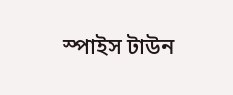স্পাইস টাউন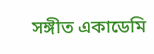সঙ্গীত একাডেমি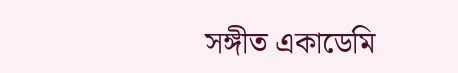সঙ্গীত একাডেমি